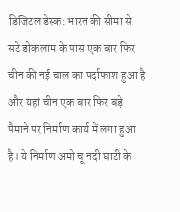डिजिटल डेस्क: भारत की सीमा से सटे डोकलाम के पास एक बार फिर चीन की नई चाल का पर्दाफाश हुआ है और यहां चीन एक बार फिर बड़े पैमाने पर निर्माण कार्य में लगा हुआ है। ये निर्माण अमो चू नदी घाटी के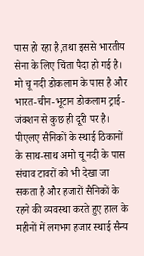पास हो रहा है,तथा इससे भारतीय सेना के लिए चिंता पैदा हो गई है। मो चू नदी डोकलाम के पास है और भारत-चीन-भूटान डोकलाम ट्राई-जंक्शन से कुछ ही दूरी पर है। पीएलए सैनिकों के स्थाई ठिकानों के साथ-साथ अमो चू नदी के पास संचाव टावरों को भी देखा जा सकता है और हजारों सैनिकों के रहने की व्यवस्था करते हुए हाल के महीनों में लगभग हजार स्थाई सैन्य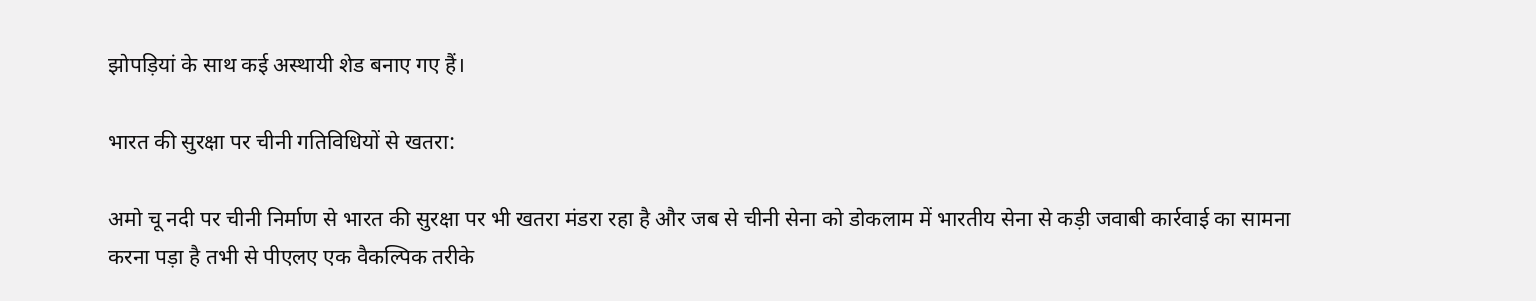झोपड़ियां के साथ कई अस्थायी शेड बनाए गए हैं।

भारत की सुरक्षा पर चीनी गतिविधियों से खतरा:

अमो चू नदी पर चीनी निर्माण से भारत की सुरक्षा पर भी खतरा मंडरा रहा है और जब से चीनी सेना को डोकलाम में भारतीय सेना से कड़ी जवाबी कार्रवाई का सामना करना पड़ा है तभी से पीएलए एक वैकल्पिक तरीके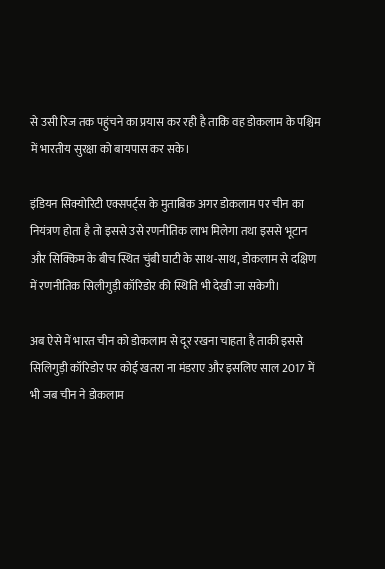से उसी रिज तक पहुंचने का प्रयास कर रही है ताकि वह डोकलाम के पश्चिम में भारतीय सुरक्षा को बायपास कर सके।

इंडियन सिक्योरिटी एक्सपर्ट्स के मुताबिक अगर डोकलाम पर चीन का नियंत्रण होता है तो इससे उसे रणनीतिक लाभ मिलेगा तथा इससे भूटान और सिक्किम के बीच स्थित चुंबी घाटी के साथ-साथ, डोकलाम से दक्षिण में रणनीतिक सिलीगुड़ी कॉरिडोर की स्थिति भी देखी जा सकेगी।

अब ऐसे में भारत चीन को डोकलाम से दूर रखना चाहता है ताकी इससे सिलिगुड़ी कॉरिडोर पर कोई खतरा ना मंडराए और इसलिए साल 2017 में भी जब चीन ने डोकलाम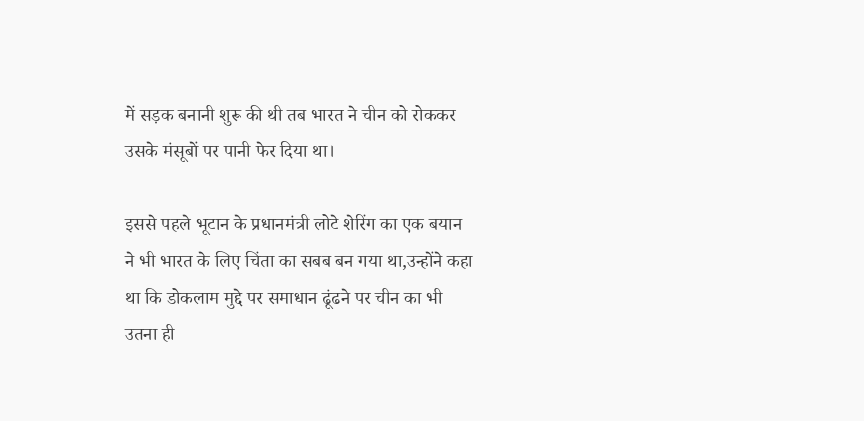में सड़क बनानी शुरू की थी तब भारत ने चीन को रोककर उसके मंसूबों पर पानी फेर दिया था।

इससे पहले भूटान के प्रधानमंत्री लोटे शेरिंग का एक बयान ने भी भारत के लिए चिंता का सबब बन गया था,उन्होंने कहा था कि डोकलाम मुद्दे पर समाधान ढूंढने पर चीन का भी उतना ही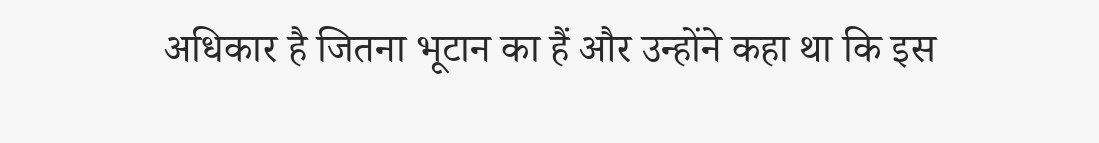अधिकार है जितना भूटान का हैं और उन्होंने कहा था कि इस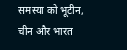समस्या को भूटीन, चीन और भारत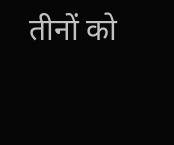तीनों को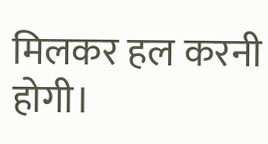मिलकर हल करनी होगी।